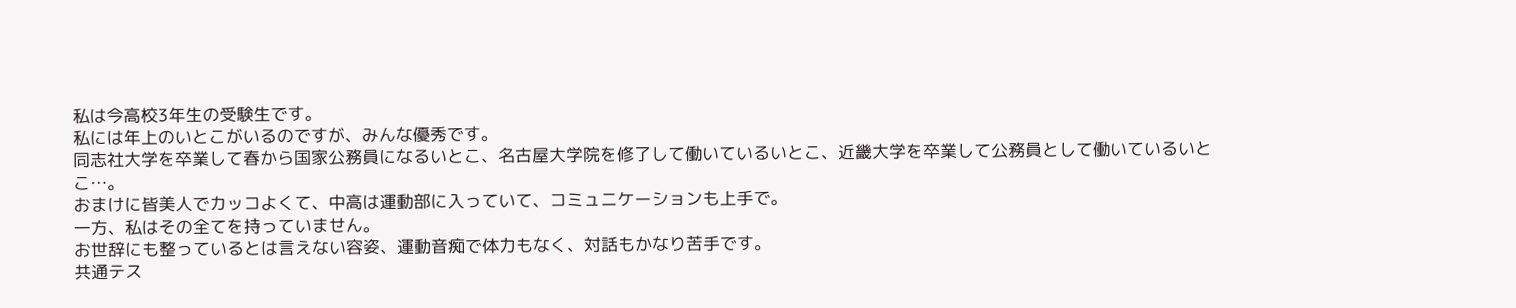私は今高校3年生の受験生です。
私には年上のいとこがいるのですが、みんな優秀です。
同志社大学を卒業して春から国家公務員になるいとこ、名古屋大学院を修了して働いているいとこ、近畿大学を卒業して公務員として働いているいとこ…。
おまけに皆美人でカッコよくて、中高は運動部に入っていて、コミュニケーションも上手で。
一方、私はその全てを持っていません。
お世辞にも整っているとは言えない容姿、運動音痴で体力もなく、対話もかなり苦手です。
共通テス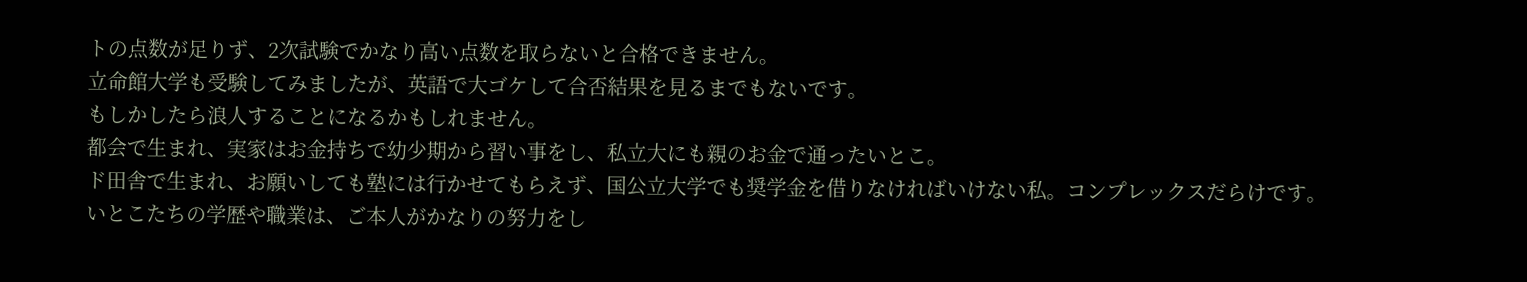トの点数が足りず、2次試験でかなり高い点数を取らないと合格できません。
立命館大学も受験してみましたが、英語で大ゴケして合否結果を見るまでもないです。
もしかしたら浪人することになるかもしれません。
都会で生まれ、実家はお金持ちで幼少期から習い事をし、私立大にも親のお金で通ったいとこ。
ド田舎で生まれ、お願いしても塾には行かせてもらえず、国公立大学でも奨学金を借りなければいけない私。コンプレックスだらけです。
いとこたちの学歴や職業は、ご本人がかなりの努力をし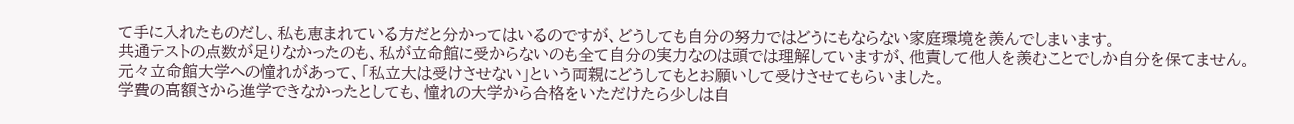て手に入れたものだし、私も恵まれている方だと分かってはいるのですが、どうしても自分の努力ではどうにもならない家庭環境を羨んでしまいます。
共通テストの点数が足りなかったのも、私が立命館に受からないのも全て自分の実力なのは頭では理解していますが、他責して他人を羨むことでしか自分を保てません。
元々立命館大学への憧れがあって、「私立大は受けさせない」という両親にどうしてもとお願いして受けさせてもらいました。
学費の高額さから進学できなかったとしても、憧れの大学から合格をいただけたら少しは自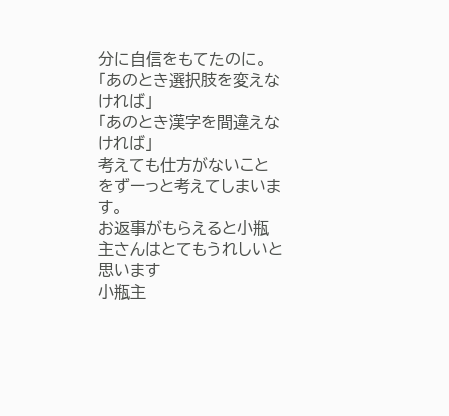分に自信をもてたのに。
「あのとき選択肢を変えなければ」
「あのとき漢字を間違えなければ」
考えても仕方がないことをずーっと考えてしまいます。
お返事がもらえると小瓶主さんはとてもうれしいと思います
小瓶主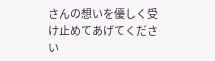さんの想いを優しく受け止めてあげてください